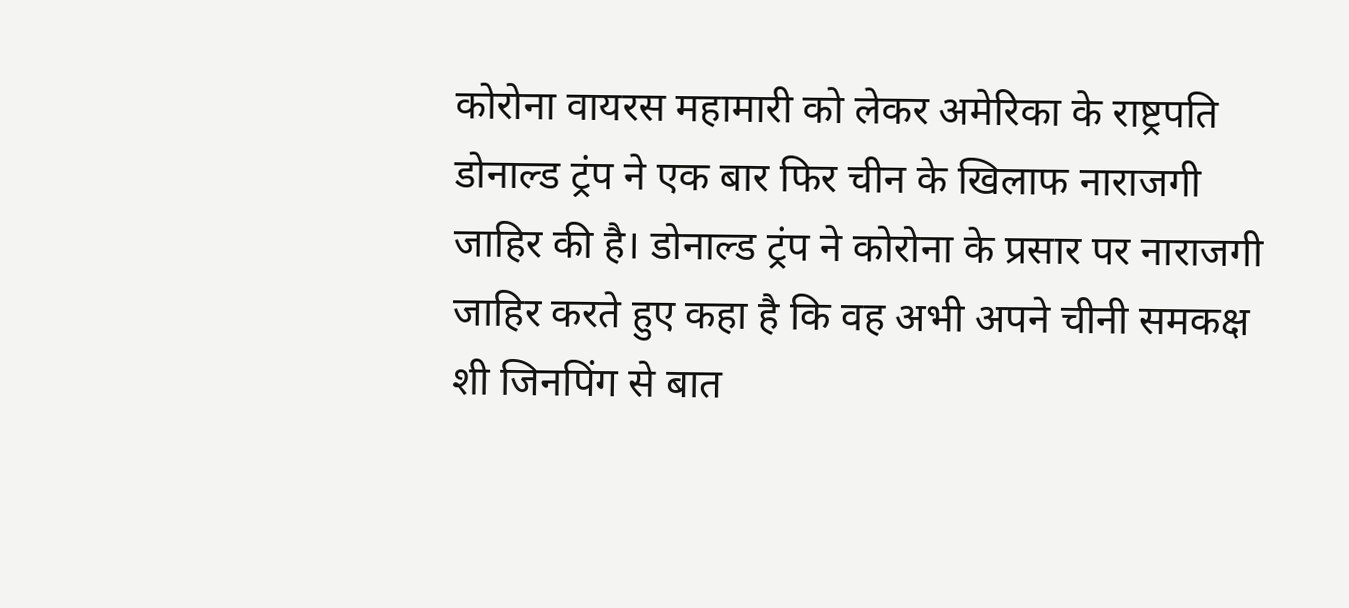कोरोना वायरस महामारी को लेकर अमेरिका के राष्ट्रपति डोनाल्ड ट्रंप ने एक बार फिर चीन के खिलाफ नाराजगी जाहिर की है। डोनाल्ड ट्रंप ने कोरोना के प्रसार पर नाराजगी जाहिर करते हुए कहा है कि वह अभी अपने चीनी समकक्ष शी जिनपिंग से बात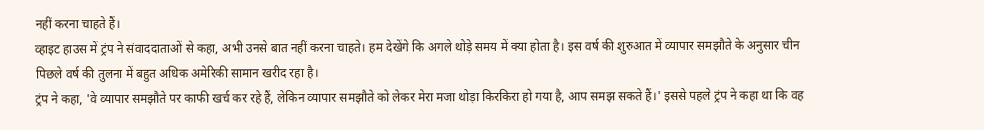नहीं करना चाहते हैं।
व्हाइट हाउस में ट्रंप ने संवाददाताओं से कहा, अभी उनसे बात नहीं करना चाहते। हम देखेंगे कि अगले थोड़े समय में क्या होता है। इस वर्ष की शुरुआत में व्यापार समझौते के अनुसार चीन पिछले वर्ष की तुलना में बहुत अधिक अमेरिकी सामान खरीद रहा है।
ट्रंप ने कहा, 'वे व्यापार समझौते पर काफी खर्च कर रहे हैं, लेकिन व्यापार समझौते को लेकर मेरा मजा थोड़ा किरकिरा हो गया है, आप समझ सकते हैं।' इससे पहले ट्रंप ने कहा था कि वह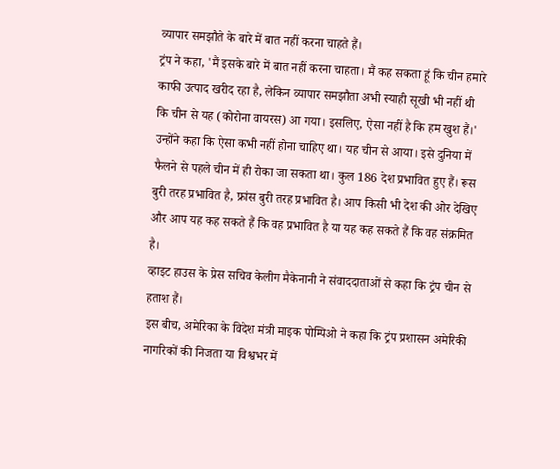व्यापार समझौते के बारे में बात नहीं करना चाहते हैं।
ट्रंप ने कहा, 'मैं इसके बारे में बात नहीं करना चाहता। मैं कह सकता हूं कि चीन हमारे काफी उत्पाद खरीद रहा है, लेकिन व्यापार समझौता अभी स्याही सूखी भी नहीं थी कि चीन से यह (कोरोना वायरस) आ गया। इसलिए, ऐसा नहीं है कि हम खुश हैं।'
उन्होंने कहा कि ऐसा कभी नहीं होना चाहिए था। यह चीन से आया। इसे दुनिया में फैलने से पहले चीन में ही रोका जा सकता था। कुल 186 देश प्रभावित हुए हैं। रूस बुरी तरह प्रभावित है, फ्रांस बुरी तरह प्रभावित है। आप किसी भी देश की ओर देखिए और आप यह कह सकते हैं कि वह प्रभावित है या यह कह सकते हैं कि वह संक्रमित है।
व्हाइट हाउस के प्रेस सचिव केलीग मैकेनानी ने संवाददाताओं से कहा कि ट्रंप चीन से हताश हैं।
इस बीच, अमेरिका के विदेश मंत्री माइक पोम्पिओ ने कहा कि ट्रंप प्रशासन अमेरिकी नागरिकों की निजता या विश्वभर में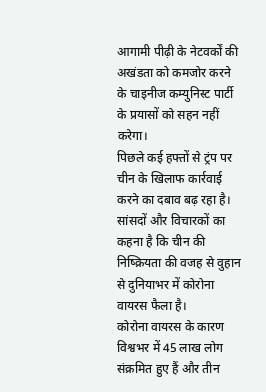आगामी पीढ़ी के नेटवर्कों की अखंडता को कमजोर करने के चाइनीज कम्युनिस्ट पार्टी के प्रयासों को सहन नहीं करेगा।
पिछले कई हफ्तों से ट्रंप पर चीन के खिलाफ कार्रवाई करने का दबाव बढ़ रहा है। सांसदों और विचारकों का कहना है कि चीन की निष्क्रियता की वजह से वुहान से दुनियाभर में कोरोना वायरस फैला है।
कोरोना वायरस के कारण विश्वभर में 45 लाख लोग संक्रमित हुए हैं और तीन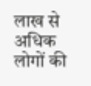लाख से अधिक लोगों की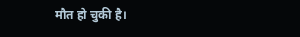मौत हो चुकी है।